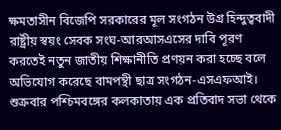ক্ষমতাসীন বিজেপি সরকারের মূল সংগঠন উগ্র হিন্দুত্ববাদী রাষ্ট্রীয় স্বয়ং সেবক সংঘ-আরআসএসের দাবি পূরণ করতেই নতুন জাতীয় শিক্ষানীতি প্রণয়ন করা হচ্ছে বলে অভিযোগ করেছে বামপন্থী ছাত্র সংগঠন-এসএফআই।
শুক্রবার পশ্চিমবঙ্গের কলকাতায় এক প্রতিবাদ সভা থেকে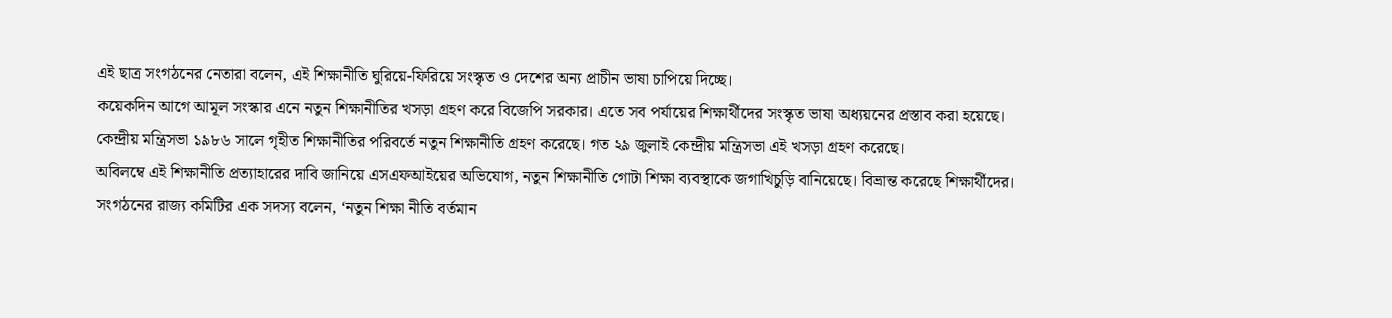এই ছাত্র সংগঠনের নেতারা বলেন, এই শিক্ষানীতি ঘুরিয়ে-ফিরিয়ে সংস্কৃত ও দেশের অন্য প্রাচীন ভাষা চাপিয়ে দিচ্ছে।
কয়েকদিন আগে আমূল সংস্কার এনে নতুন শিক্ষানীতির খসড়া গ্রহণ করে বিজেপি সরকার। এতে সব পর্যায়ের শিক্ষার্থীদের সংস্কৃত ভাষা অধ্যয়নের প্রস্তাব করা হয়েছে।
কেন্দ্রীয় মন্ত্রিসভা ১৯৮৬ সালে গৃহীত শিক্ষানীতির পরিবর্তে নতুন শিক্ষানীতি গ্রহণ করেছে। গত ২৯ জুলাই কেন্দ্রীয় মন্ত্রিসভা এই খসড়া গ্রহণ করেছে।
অবিলম্বে এই শিক্ষানীতি প্রত্যাহারের দাবি জানিয়ে এসএফআইয়ের অভিযোগ, নতুন শিক্ষানীতি গোটা শিক্ষা ব্যবস্থাকে জগাখিচুড়ি বানিয়েছে। বিভ্রান্ত করেছে শিক্ষার্থীদের।
সংগঠনের রাজ্য কমিটির এক সদস্য বলেন, ‘নতুন শিক্ষা নীতি বর্তমান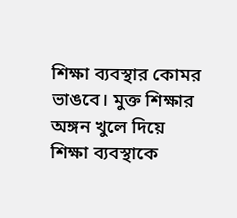শিক্ষা ব্যবস্থার কোমর ভাঙবে। মুক্ত শিক্ষার অঙ্গন খুলে দিয়ে শিক্ষা ব্যবস্থাকে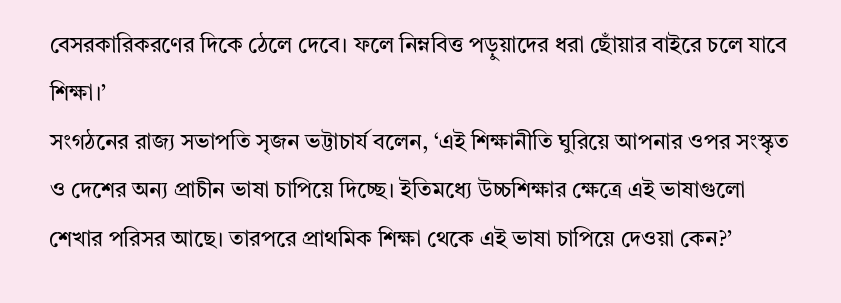বেসরকারিকরণের দিকে ঠেলে দেবে। ফলে নিম্নবিত্ত পড়ুয়াদের ধরা ছোঁয়ার বাইরে চলে যাবে শিক্ষা।’
সংগঠনের রাজ্য সভাপতি সৃজন ভট্টাচার্য বলেন, ‘এই শিক্ষানীতি ঘুরিয়ে আপনার ওপর সংস্কৃত ও দেশের অন্য প্রাচীন ভাষা চাপিয়ে দিচ্ছে। ইতিমধ্যে উচ্চশিক্ষার ক্ষেত্রে এই ভাষাগুলো শেখার পরিসর আছে। তারপরে প্রাথমিক শিক্ষা থেকে এই ভাষা চাপিয়ে দেওয়া কেন?’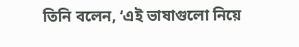তিনি বলেন, ‘এই ভাষাগুলো নিয়ে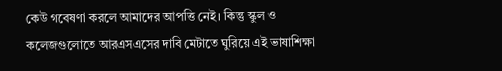কেউ গবেষণা করলে আমাদের আপত্তি নেই। কিন্তু স্কুল ও কলেজগুলোতে আরএসএসের দাবি মেটাতে ঘুরিয়ে এই ভাষাশিক্ষা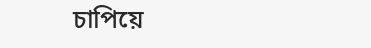চাপিয়ে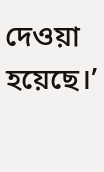দেওয়া হয়েছে।’